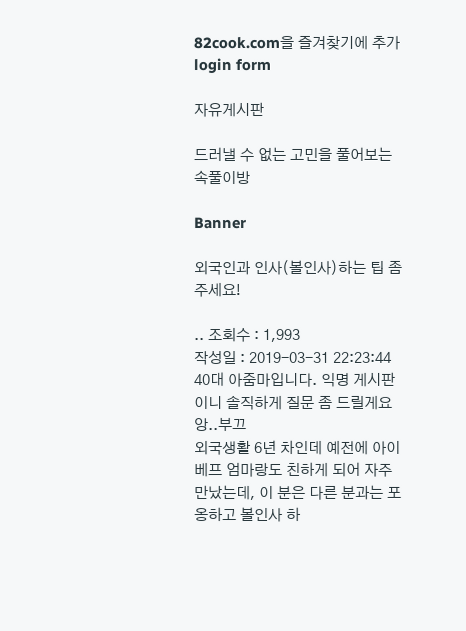82cook.com을 즐겨찾기에 추가
login form

자유게시판

드러낼 수 없는 고민을 풀어보는 속풀이방

Banner

외국인과 인사(볼인사)하는 팁 좀 주세요!

.. 조회수 : 1,993
작성일 : 2019-03-31 22:23:44
40대 아줌마입니다. 익명 게시판이니 솔직하게 질문 좀 드릴게요 앙..부끄
외국생활 6년 차인데 예전에 아이베프 엄마랑도 친하게 되어 자주 만났는데, 이 분은 다른 분과는 포옹하고 볼인사 하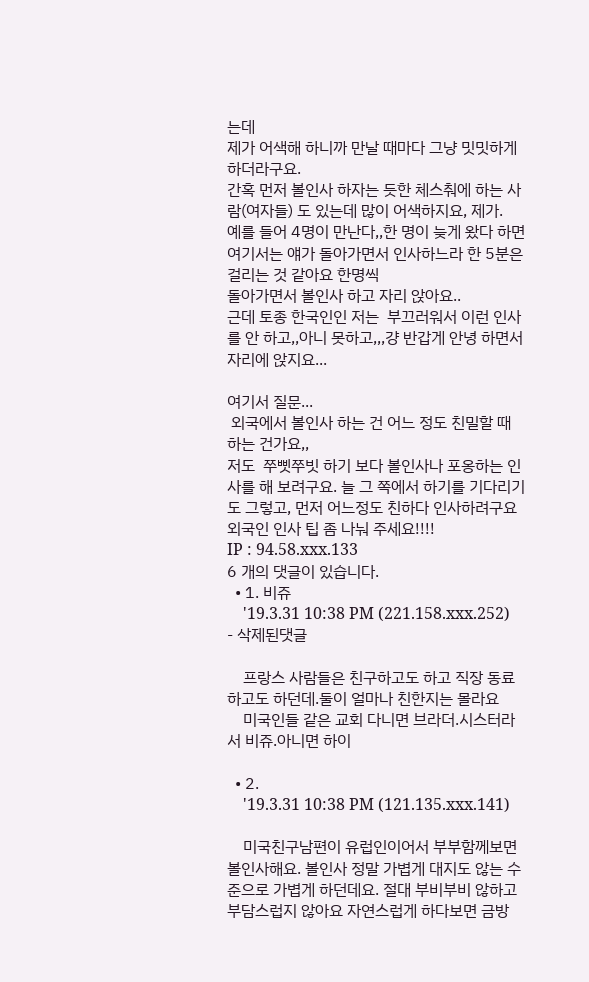는데
제가 어색해 하니까 만날 때마다 그냥 밋밋하게 하더라구요.
간혹 먼저 볼인사 하자는 듯한 체스춰에 하는 사람(여자들) 도 있는데 많이 어색하지요, 제가.
예를 들어 4명이 만난다,,한 명이 늦게 왔다 하면 여기서는 얘가 돌아가면서 인사하느라 한 5분은 걸리는 것 같아요 한명씩
돌아가면서 볼인사 하고 자리 앉아요..
근데 토종 한국인인 저는  부끄러워서 이런 인사를 안 하고,,아니 못하고,,,걍 반갑게 안녕 하면서 자리에 앉지요...

여기서 질문...
 외국에서 볼인사 하는 건 어느 정도 친밀할 때 하는 건가요,,
저도  쭈삣쭈빗 하기 보다 볼인사나 포옹하는 인사를 해 보려구요. 늘 그 쪽에서 하기를 기다리기도 그렇고, 먼저 어느정도 친하다 인사하려구요 외국인 인사 팁 좀 나눠 주세요!!!!
IP : 94.58.xxx.133
6 개의 댓글이 있습니다.
  • 1. 비쥬
    '19.3.31 10:38 PM (221.158.xxx.252) - 삭제된댓글

    프랑스 사람들은 친구하고도 하고 직장 동료하고도 하던데.둘이 얼마나 친한지는 몰라요
    미국인들 같은 교회 다니면 브라더.시스터라서 비쥬.아니면 하이

  • 2.
    '19.3.31 10:38 PM (121.135.xxx.141)

    미국친구남편이 유럽인이어서 부부함께보면 볼인사해요. 볼인사 정말 가볍게 대지도 않는 수준으로 가볍게 하던데요. 절대 부비부비 않하고 부담스럽지 않아요 자연스럽게 하다보면 금방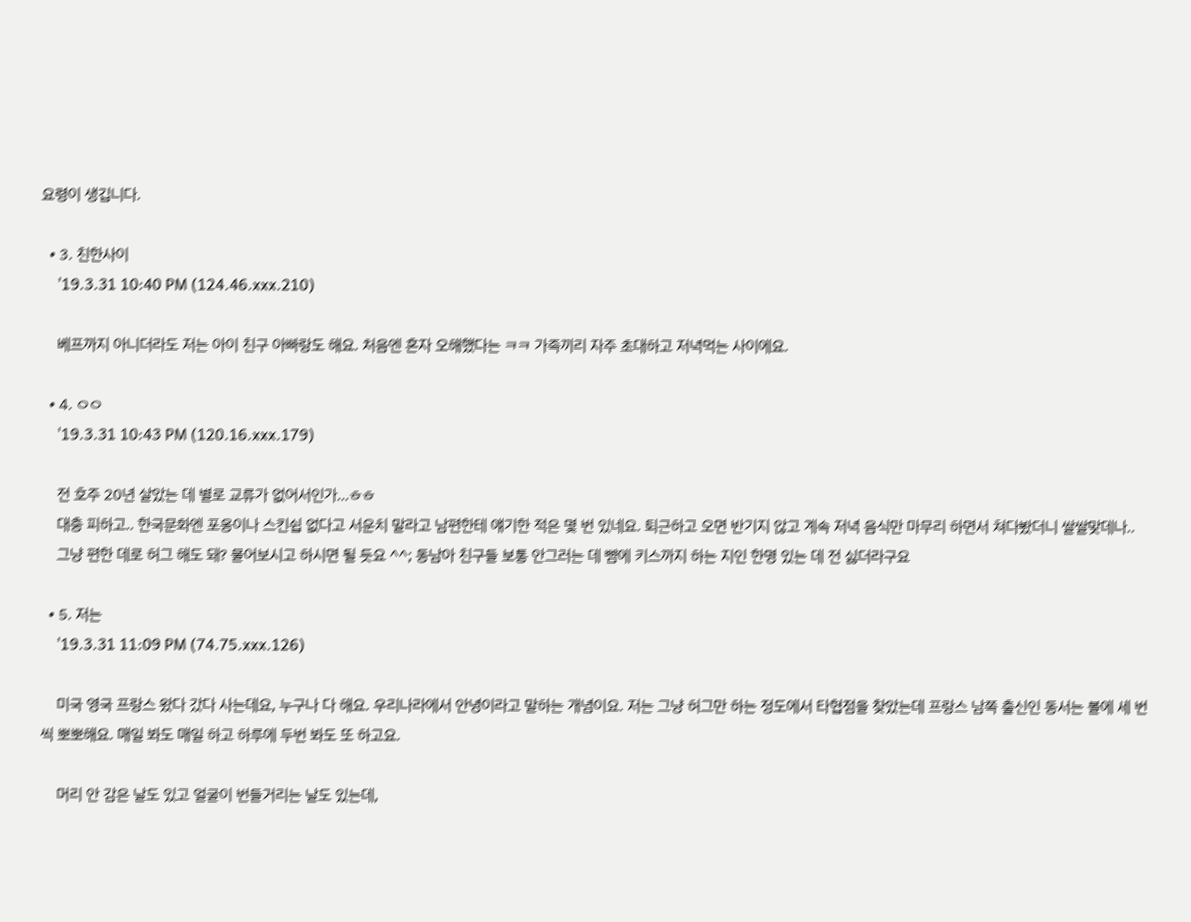요령이 생깁니다.

  • 3. 친한사이
    '19.3.31 10:40 PM (124.46.xxx.210)

    베프까지 아니더라도 저는 아이 친구 아빠랑도 해요. 처음엔 혼자 오해했다는 ㅋㅋ 가족끼리 자주 초대하고 저녁먹는 사이에요.

  • 4. ㅇㅇ
    '19.3.31 10:43 PM (120.16.xxx.179)

    전 호주 20년 살았는 데 별로 교류가 없어서인가...ㅎㅎ
    대충 피하고.. 한국문화엔 포옹이나 스킨쉽 없다고 서운치 말라고 남편한테 얘기한 적은 몇 번 있네요. 퇴근하고 오면 반기지 않고 계속 저녁 음식만 마무리 하면서 쳐다봤더니 쌀쌀맞데나..
    그냥 편한 데로 허그 해도 돼? 물어보시고 하시면 될 듯요 ^^; 동남아 친구들 보통 안그러는 데 뺨에 키스까지 하는 지인 한명 있는 데 전 싫더라구요

  • 5. 저는
    '19.3.31 11:09 PM (74.75.xxx.126)

    미국 영국 프랑스 왔다 갔다 사는데요, 누구나 다 해요. 우리나라에서 안녕이라고 말하는 개념이요. 저는 그냥 허그만 하는 정도에서 타협점을 찾았는데 프랑스 남쪽 출신인 동서는 볼에 세 번씩 뽀뽀해요. 매일 봐도 매일 하고 하루에 두번 봐도 또 하고요.

    머리 안 감은 날도 있고 얼굴이 번들거리는 날도 있는데,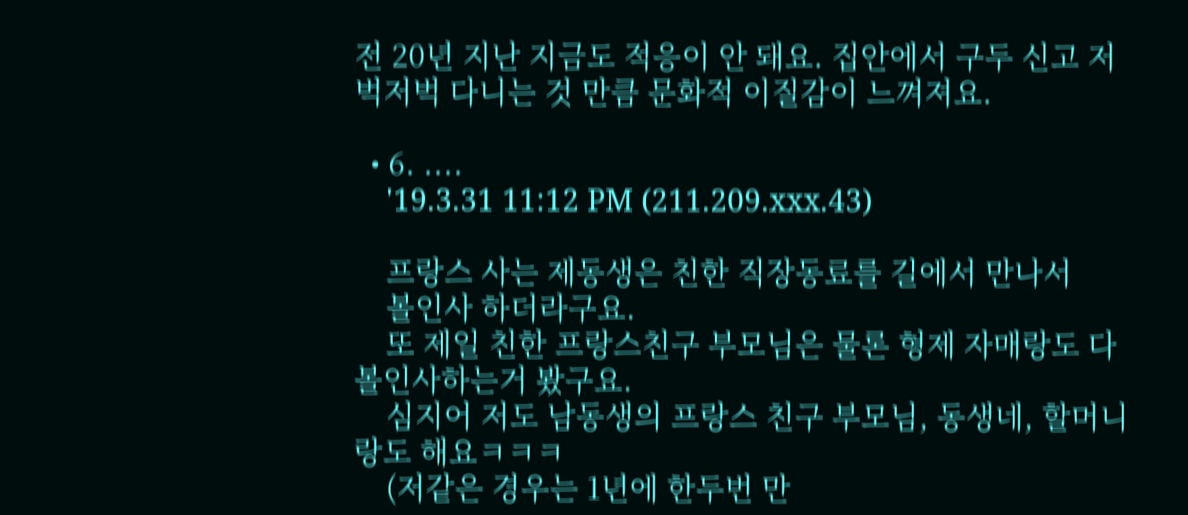전 20년 지난 지금도 적응이 안 돼요. 집안에서 구두 신고 저벅저벅 다니는 것 만큼 문화적 이질감이 느껴져요.

  • 6. ....
    '19.3.31 11:12 PM (211.209.xxx.43)

    프랑스 사는 제동생은 친한 직장동료를 길에서 만나서
    볼인사 하더라구요.
    또 제일 친한 프랑스친구 부모님은 물론 형제 자매랑도 다 볼인사하는거 봤구요.
    심지어 저도 남동생의 프랑스 친구 부모님, 동생네, 할머니랑도 해요ㅋㅋㅋ
    (저같은 경우는 1년에 한두번 만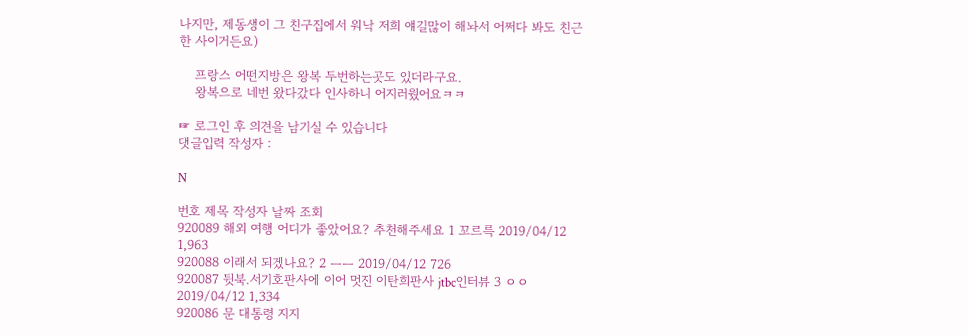나지만, 제동생이 그 친구집에서 워낙 저희 얘길많이 해놔서 어쩌다 봐도 친근한 사이거든요)

    프랑스 어떤지방은 왕복 두번하는곳도 있더라구요.
    왕복으로 네번 왔다갔다 인사하니 어지러웠어요ㅋㅋ

☞ 로그인 후 의견을 남기실 수 있습니다
댓글입력 작성자 :

N

번호 제목 작성자 날짜 조회
920089 해외 여행 어디가 좋았어요? 추천해주세요 1 꼬르륵 2019/04/12 1,963
920088 이래서 되겠나요? 2 ㅡㅡ 2019/04/12 726
920087 뒷북.서기호판사에 이어 멋진 이탄희판사 jtbc인터뷰 3 ㅇㅇ 2019/04/12 1,334
920086 문 대통령 지지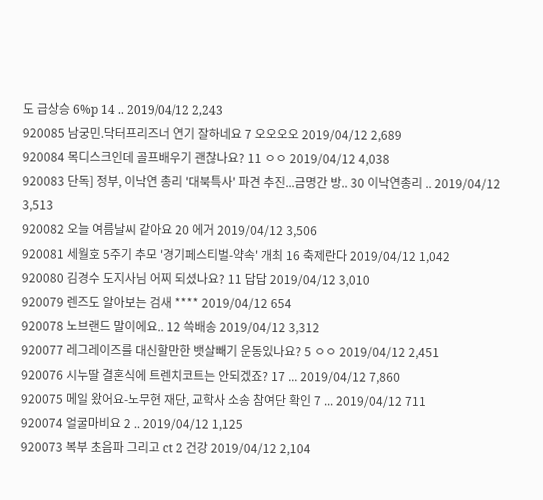도 급상승 6%p 14 .. 2019/04/12 2,243
920085 남궁민.닥터프리즈너 연기 잘하네요 7 오오오오 2019/04/12 2,689
920084 목디스크인데 골프배우기 괜찮나요? 11 ㅇㅇ 2019/04/12 4,038
920083 단독] 정부, 이낙연 총리 '대북특사' 파견 추진...금명간 방.. 30 이낙연총리 .. 2019/04/12 3,513
920082 오늘 여름날씨 같아요 20 에거 2019/04/12 3,506
920081 세월호 5주기 추모 '경기페스티벌-약속' 개최 16 축제란다 2019/04/12 1,042
920080 김경수 도지사님 어찌 되셨나요? 11 답답 2019/04/12 3,010
920079 렌즈도 알아보는 검새 **** 2019/04/12 654
920078 노브랜드 말이에요.. 12 쓱배송 2019/04/12 3,312
920077 레그레이즈를 대신할만한 뱃살빼기 운동있나요? 5 ㅇㅇ 2019/04/12 2,451
920076 시누딸 결혼식에 트렌치코트는 안되겠죠? 17 ... 2019/04/12 7,860
920075 메일 왔어요-노무현 재단, 교학사 소송 참여단 확인 7 ... 2019/04/12 711
920074 얼굴마비요 2 .. 2019/04/12 1,125
920073 복부 초음파 그리고 ct 2 건강 2019/04/12 2,104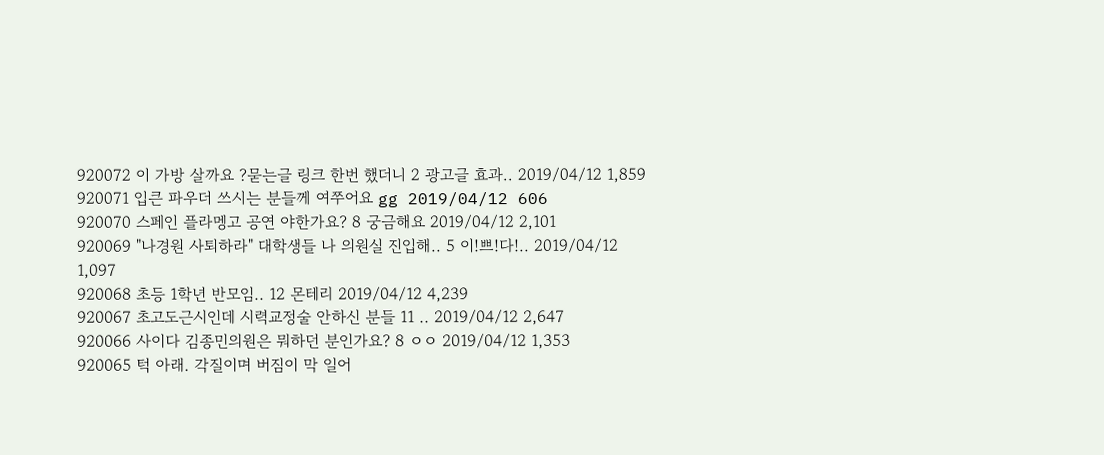920072 이 가방 살까요 ?묻는글 링크 한번 했더니 2 광고글 효과.. 2019/04/12 1,859
920071 입큰 파우더 쓰시는 분들께 여쭈어요 gg 2019/04/12 606
920070 스페인 플라멩고 공연 야한가요? 8 궁금해요 2019/04/12 2,101
920069 "나경원 사퇴하라" 대학생들 나 의원실 진입해.. 5 이!쁘!다!.. 2019/04/12 1,097
920068 초등 1학년 반모임.. 12 몬테리 2019/04/12 4,239
920067 초고도근시인데 시력교정술 안하신 분들 11 .. 2019/04/12 2,647
920066 사이다 김종민의원은 뭐하던 분인가요? 8 ㅇㅇ 2019/04/12 1,353
920065 턱 아래. 각질이며 버짐이 막 일어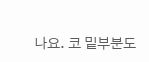나요. 코 밑부분도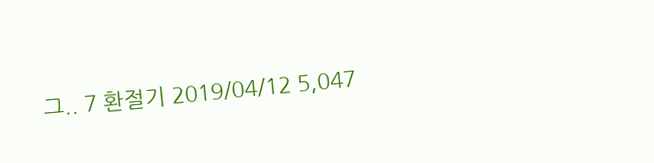그.. 7 환절기 2019/04/12 5,047